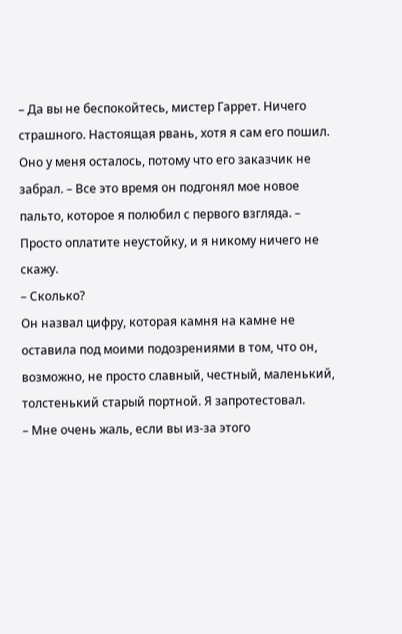– Да вы не беспокойтесь, мистер Гаррет. Ничего страшного. Настоящая рвань, хотя я сам его пошил. Оно у меня осталось, потому что его заказчик не забрал. – Все это время он подгонял мое новое пальто, которое я полюбил с первого взгляда. – Просто оплатите неустойку, и я никому ничего не скажу.
– Сколько?
Он назвал цифру, которая камня на камне не оставила под моими подозрениями в том, что он, возможно, не просто славный, честный, маленький, толстенький старый портной. Я запротестовал.
– Мне очень жаль, если вы из-за этого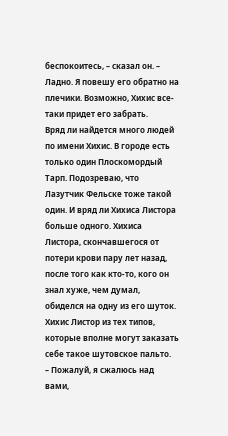беспокоитесь, – сказал он. – Ладно. Я повешу его обратно на плечики. Возможно, Хихис все-таки придет его забрать.
Вряд ли найдется много людей по имени Хихис. В городе есть только один Плоскомордый Тарп. Подозреваю, что Лазутчик Фельске тоже такой один. И вряд ли Хихиса Листора больше одного. Хихиса Листора, скончавшегося от потери крови пару лет назад, после того как кто-то, кого он знал хуже, чем думал, обиделся на одну из его шуток.
Хихис Листор из тех типов, которые вполне могут заказать себе такое шутовское пальто.
– Пожалуй, я сжалюсь над вами,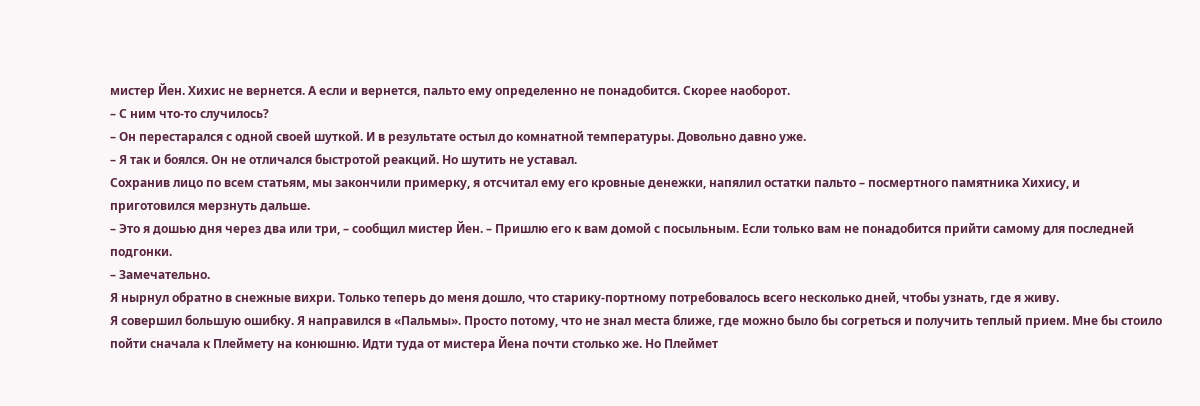мистер Йен. Хихис не вернется. А если и вернется, пальто ему определенно не понадобится. Скорее наоборот.
– С ним что-то случилось?
– Он перестарался с одной своей шуткой. И в результате остыл до комнатной температуры. Довольно давно уже.
– Я так и боялся. Он не отличался быстротой реакций. Но шутить не уставал.
Сохранив лицо по всем статьям, мы закончили примерку, я отсчитал ему его кровные денежки, напялил остатки пальто – посмертного памятника Хихису, и приготовился мерзнуть дальше.
– Это я дошью дня через два или три, – сообщил мистер Йен. – Пришлю его к вам домой с посыльным. Если только вам не понадобится прийти самому для последней подгонки.
– Замечательно.
Я нырнул обратно в снежные вихри. Только теперь до меня дошло, что старику-портному потребовалось всего несколько дней, чтобы узнать, где я живу.
Я совершил большую ошибку. Я направился в «Пальмы». Просто потому, что не знал места ближе, где можно было бы согреться и получить теплый прием. Мне бы стоило пойти сначала к Плеймету на конюшню. Идти туда от мистера Йена почти столько же. Но Плеймет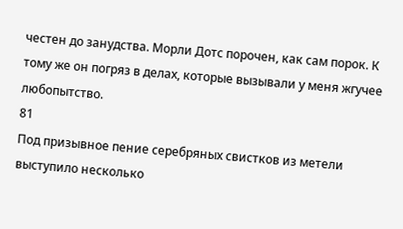честен до занудства. Морли Дотс порочен, как сам порок. К тому же он погряз в делах, которые вызывали у меня жгучее любопытство.
81
Под призывное пение серебряных свистков из метели выступило несколько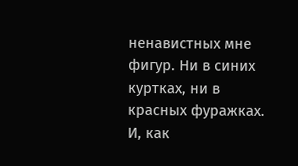ненавистных мне фигур. Ни в синих куртках, ни в красных фуражках. И, как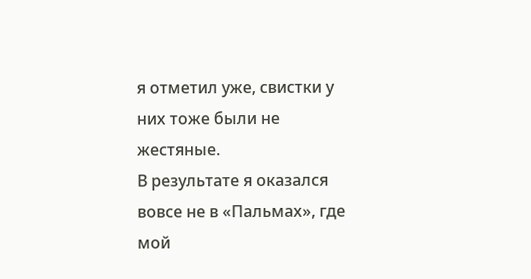я отметил уже, свистки у них тоже были не жестяные.
В результате я оказался вовсе не в «Пальмах», где мой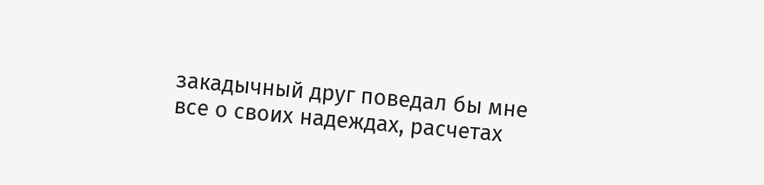закадычный друг поведал бы мне все о своих надеждах, расчетах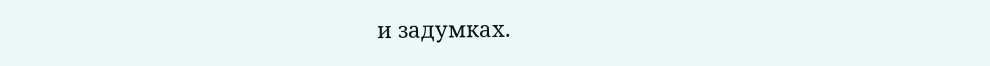и задумках.